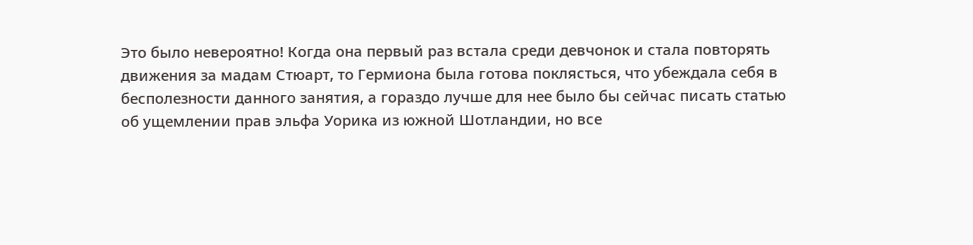Это было невероятно! Когда она первый раз встала среди девчонок и стала повторять движения за мадам Стюарт, то Гермиона была готова поклясться, что убеждала себя в бесполезности данного занятия, а гораздо лучше для нее было бы сейчас писать статью об ущемлении прав эльфа Уорика из южной Шотландии, но все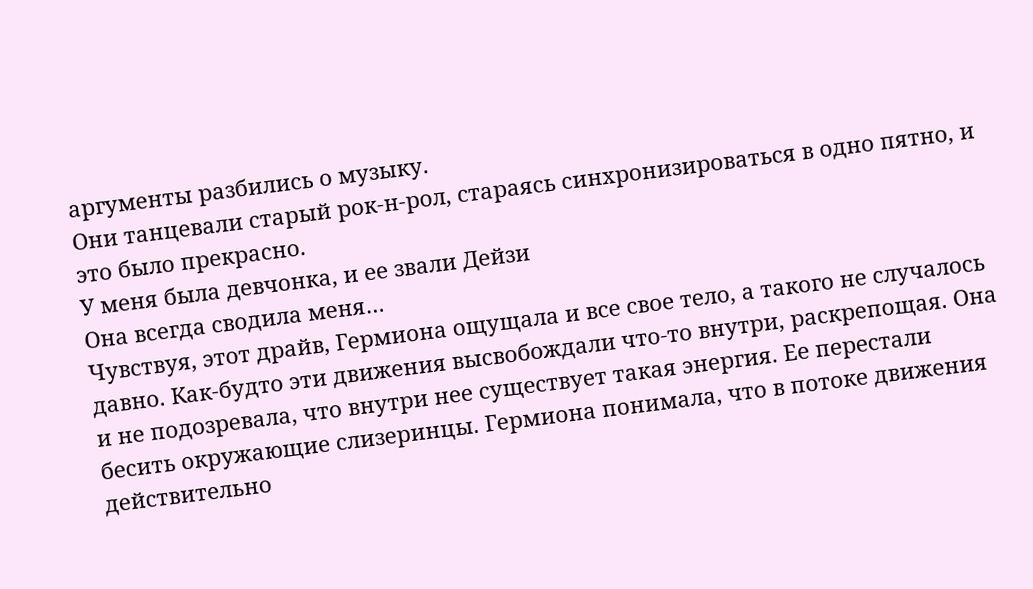аргументы разбились о музыку.
Они танцевали старый рок-н-рол, стараясь синхронизироваться в одно пятно, и это было прекрасно.
У меня была девчонка, и ее звали Дейзи
Она всегда сводила меня…
Чувствуя, этот драйв, Гермиона ощущала и все свое тело, а такого не случалось давно. Как-будто эти движения высвобождали что-то внутри, раскрепощая. Она и не подозревала, что внутри нее существует такая энергия. Ее перестали бесить окружающие слизеринцы. Гермиона понимала, что в потоке движения действительно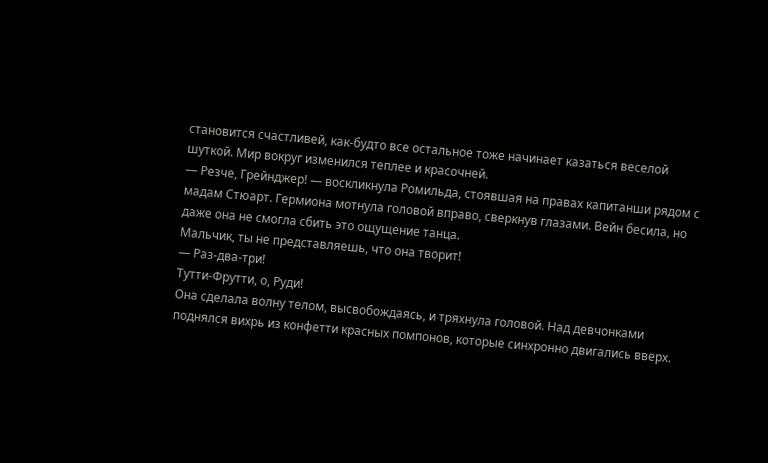становится счастливей, как-будто все остальное тоже начинает казаться веселой шуткой. Мир вокруг изменился теплее и красочней.
— Резче, Грейнджер! — воскликнула Ромильда, стоявшая на правах капитанши рядом с мадам Стюарт. Гермиона мотнула головой вправо, сверкнув глазами. Вейн бесила, но даже она не смогла сбить это ощущение танца.
Мальчик, ты не представляешь, что она творит!
— Раз-два-три!
Тутти-Фрутти, о, Руди!
Она сделала волну телом, высвобождаясь, и тряхнула головой. Над девчонками поднялся вихрь из конфетти красных помпонов, которые синхронно двигались вверх.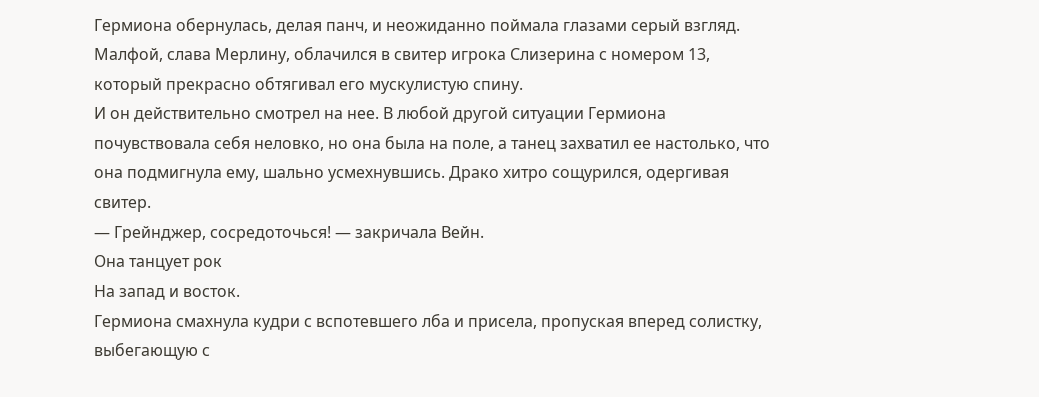Гермиона обернулась, делая панч, и неожиданно поймала глазами серый взгляд. Малфой, слава Мерлину, облачился в свитер игрока Слизерина с номером 13, который прекрасно обтягивал его мускулистую спину.
И он действительно смотрел на нее. В любой другой ситуации Гермиона почувствовала себя неловко, но она была на поле, а танец захватил ее настолько, что она подмигнула ему, шально усмехнувшись. Драко хитро сощурился, одергивая свитер.
— Грейнджер, сосредоточься! — закричала Вейн.
Она танцует рок
На запад и восток.
Гермиона смахнула кудри с вспотевшего лба и присела, пропуская вперед солистку, выбегающую с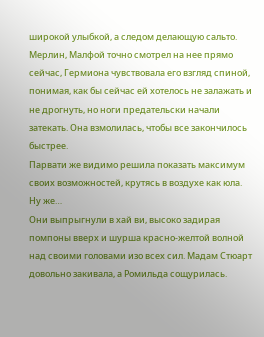широкой улыбкой, а следом делающую сальто. Мерлин, Малфой точно смотрел на нее прямо сейчас, Гермиона чувствовала его взгляд спиной, понимая, как бы сейчас ей хотелось не залажать и не дрогнуть, но ноги предательски начали затекать. Она взмолилась, чтобы все закончилось быстрее.
Парвати же видимо решила показать максимум своих возможностей, крутясь в воздухе как юла. Ну же…
Они выпрыгнули в хай ви, высоко задирая помпоны вверх и шурша красно-желтой волной над своими головами изо всех сил. Мадам Стюарт довольно закивала, а Ромильда сощурилась.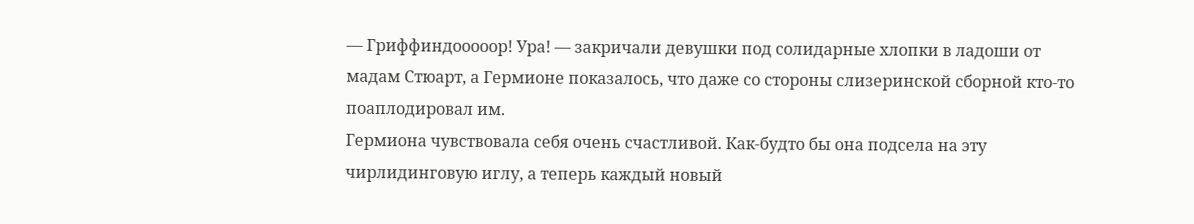— Гриффиндооооор! Ура! — закричали девушки под солидарные хлопки в ладоши от мадам Стюарт, а Гермионе показалось, что даже со стороны слизеринской сборной кто-то поаплодировал им.
Гермиона чувствовала себя очень счастливой. Как-будто бы она подсела на эту чирлидинговую иглу, а теперь каждый новый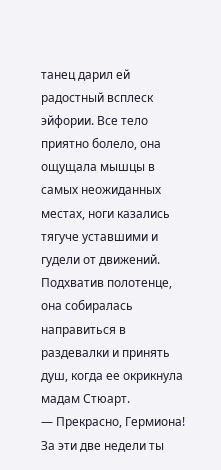танец дарил ей радостный всплеск эйфории. Все тело приятно болело, она ощущала мышцы в самых неожиданных местах, ноги казались тягуче уставшими и гудели от движений.
Подхватив полотенце, она собиралась направиться в раздевалки и принять душ, когда ее окрикнула мадам Стюарт.
— Прекрасно, Гермиона! За эти две недели ты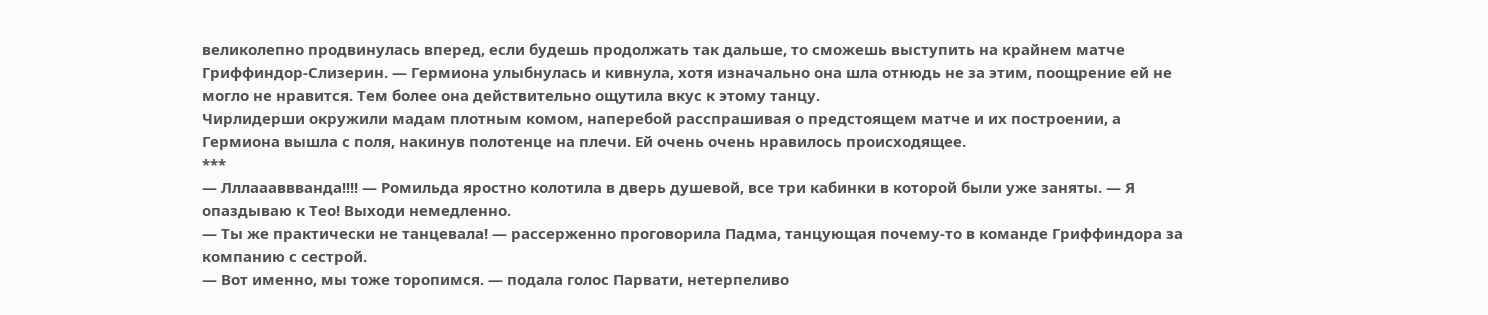великолепно продвинулась вперед, если будешь продолжать так дальше, то сможешь выступить на крайнем матче Гриффиндор-Слизерин. — Гермиона улыбнулась и кивнула, хотя изначально она шла отнюдь не за этим, поощрение ей не могло не нравится. Тем более она действительно ощутила вкус к этому танцу.
Чирлидерши окружили мадам плотным комом, наперебой расспрашивая о предстоящем матче и их построении, а Гермиона вышла с поля, накинув полотенце на плечи. Ей очень очень нравилось происходящее.
***
— Лллаааввванда!!!! — Ромильда яростно колотила в дверь душевой, все три кабинки в которой были уже заняты. — Я опаздываю к Тео! Выходи немедленно.
— Ты же практически не танцевала! — рассерженно проговорила Падма, танцующая почему-то в команде Гриффиндора за компанию с сестрой.
— Вот именно, мы тоже торопимся. — подала голос Парвати, нетерпеливо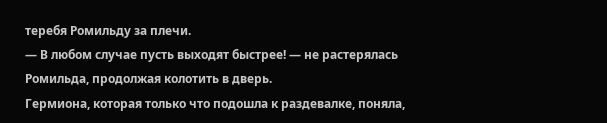теребя Ромильду за плечи.
— В любом случае пусть выходят быстрее! — не растерялась Ромильда, продолжая колотить в дверь.
Гермиона, которая только что подошла к раздевалке, поняла,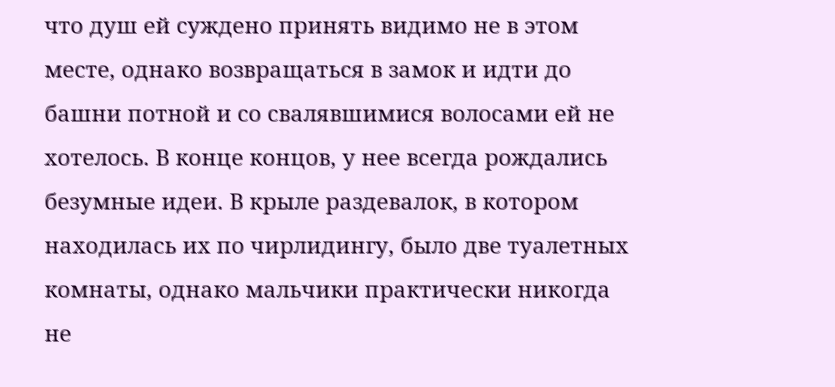что душ ей суждено принять видимо не в этом месте, однако возвращаться в замок и идти до башни потной и со свалявшимися волосами ей не хотелось. В конце концов, у нее всегда рождались безумные идеи. В крыле раздевалок, в котором находилась их по чирлидингу, было две туалетных комнаты, однако мальчики практически никогда не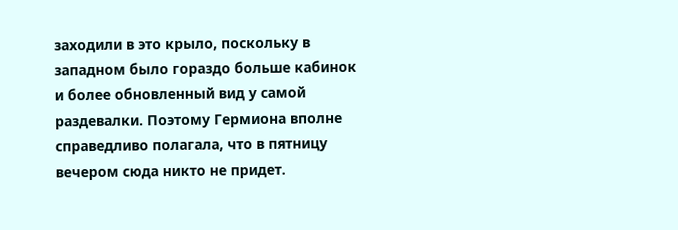заходили в это крыло, поскольку в западном было гораздо больше кабинок и более обновленный вид у самой раздевалки. Поэтому Гермиона вполне справедливо полагала, что в пятницу вечером сюда никто не придет.